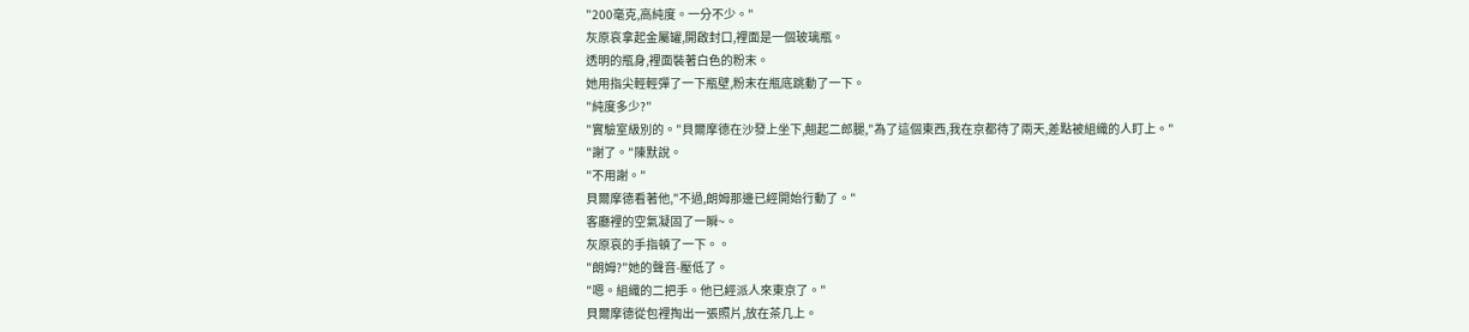"200毫克,高純度。一分不少。"
灰原哀拿起金屬罐,開啟封口,裡面是一個玻璃瓶。
透明的瓶身,裡面裝著白色的粉末。
她用指尖輕輕彈了一下瓶壁,粉末在瓶底跳動了一下。
"純度多少?"
"實驗室級別的。"貝爾摩德在沙發上坐下,翹起二郎腿,"為了這個東西,我在京都待了兩天,差點被組織的人盯上。"
"謝了。"陳默說。
"不用謝。"
貝爾摩德看著他,"不過,朗姆那邊已經開始行動了。"
客廳裡的空氣凝固了一瞬~。
灰原哀的手指頓了一下。。
"朗姆?"她的聲音-壓低了。
"嗯。組織的二把手。他已經派人來東京了。"
貝爾摩德從包裡掏出一張照片,放在茶几上。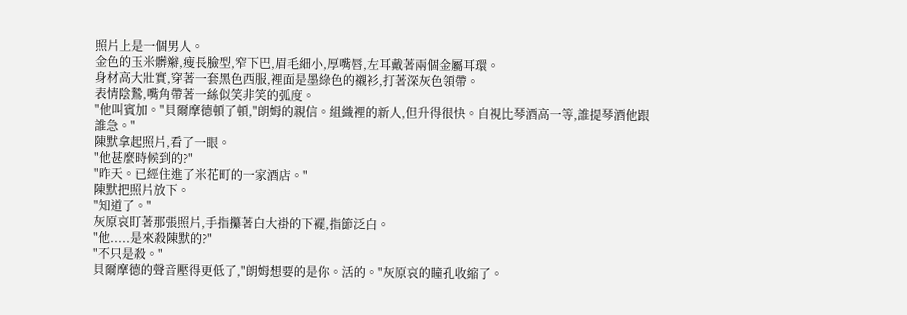照片上是一個男人。
金色的玉米髒辮,瘦長臉型,窄下巴,眉毛細小,厚嘴唇,左耳戴著兩個金屬耳環。
身材高大壯實,穿著一套黑色西服,裡面是墨綠色的襯衫,打著深灰色領帶。
表情陰鷙,嘴角帶著一絲似笑非笑的弧度。
"他叫賓加。"貝爾摩德頓了頓,"朗姆的親信。組織裡的新人,但升得很快。自視比琴酒高一等,誰提琴酒他跟誰急。"
陳默拿起照片,看了一眼。
"他甚麼時候到的?"
"昨天。已經住進了米花町的一家酒店。"
陳默把照片放下。
"知道了。"
灰原哀盯著那張照片,手指攥著白大褂的下襬,指節泛白。
"他.....是來殺陳默的?"
"不只是殺。"
貝爾摩德的聲音壓得更低了,"朗姆想要的是你。活的。"灰原哀的瞳孔收縮了。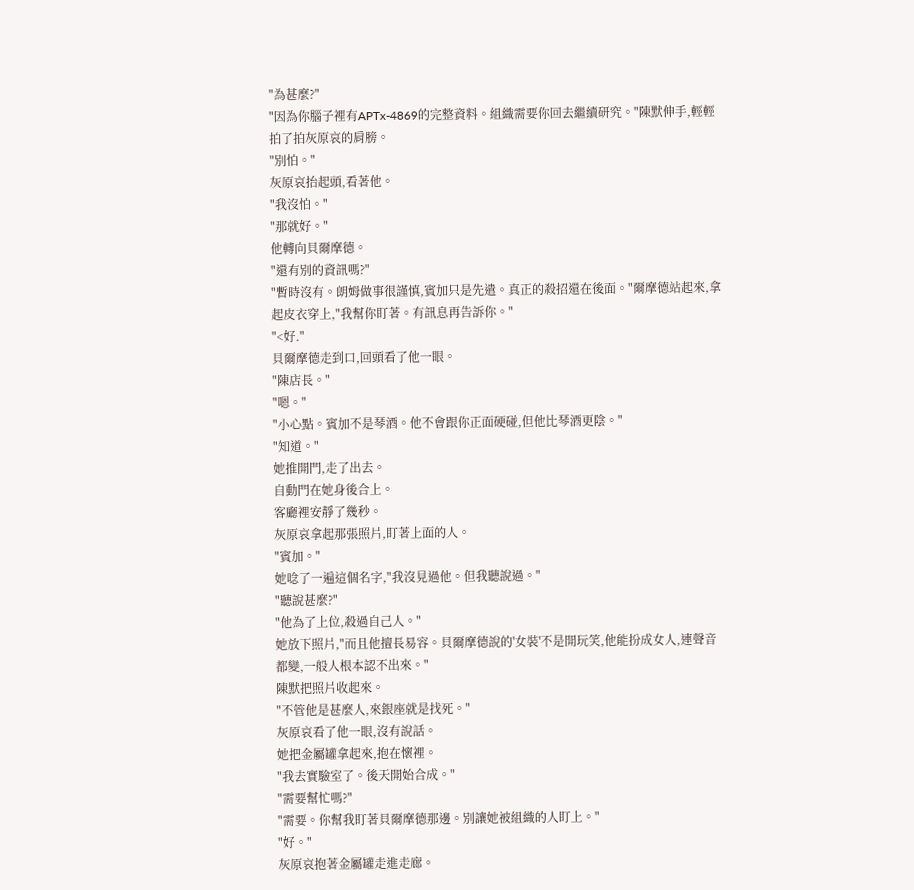"為甚麼?"
"因為你腦子裡有APTx-4869的完整資料。組織需要你回去繼續研究。"陳默伸手,輕輕拍了拍灰原哀的肩膀。
"別怕。"
灰原哀抬起頭,看著他。
"我沒怕。"
"那就好。"
他轉向貝爾摩德。
"還有別的資訊嗎?"
"暫時沒有。朗姆做事很謹慎,賓加只是先遣。真正的殺招還在後面。"爾摩德站起來,拿起皮衣穿上,"我幫你盯著。有訊息再告訴你。"
"<好."
貝爾摩德走到口,回頭看了他一眼。
"陳店長。"
"嗯。"
"小心點。賓加不是琴酒。他不會跟你正面硬碰,但他比琴酒更陰。"
"知道。"
她推開門,走了出去。
自動門在她身後合上。
客廳裡安靜了幾秒。
灰原哀拿起那張照片,盯著上面的人。
"賓加。"
她唸了一遍這個名字,"我沒見過他。但我聽說過。"
"聽說甚麼?"
"他為了上位,殺過自己人。"
她放下照片,"而且他擅長易容。貝爾摩德說的'女裝'不是開玩笑,他能扮成女人,連聲音都變,一般人根本認不出來。"
陳默把照片收起來。
"不管他是甚麼人,來銀座就是找死。"
灰原哀看了他一眼,沒有說話。
她把金屬罐拿起來,抱在懷裡。
"我去實驗室了。後天開始合成。"
"需要幫忙嗎?"
"需要。你幫我盯著貝爾摩德那邊。別讓她被組織的人盯上。"
"好。"
灰原哀抱著金屬罐走進走廊。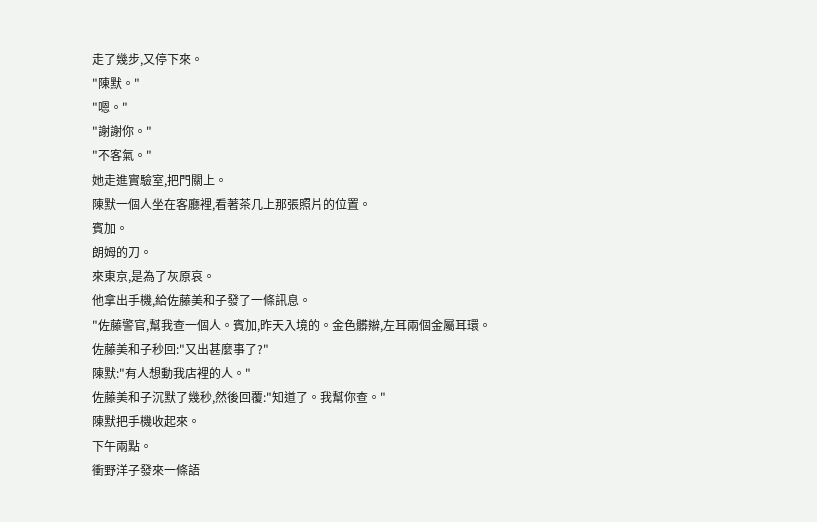走了幾步,又停下來。
"陳默。"
"嗯。"
"謝謝你。"
"不客氣。"
她走進實驗室,把門關上。
陳默一個人坐在客廳裡,看著茶几上那張照片的位置。
賓加。
朗姆的刀。
來東京,是為了灰原哀。
他拿出手機,給佐藤美和子發了一條訊息。
"佐藤警官,幫我查一個人。賓加,昨天入境的。金色髒辮,左耳兩個金屬耳環。
佐藤美和子秒回:"又出甚麼事了?"
陳默:"有人想動我店裡的人。"
佐藤美和子沉默了幾秒,然後回覆:"知道了。我幫你查。"
陳默把手機收起來。
下午兩點。
衝野洋子發來一條語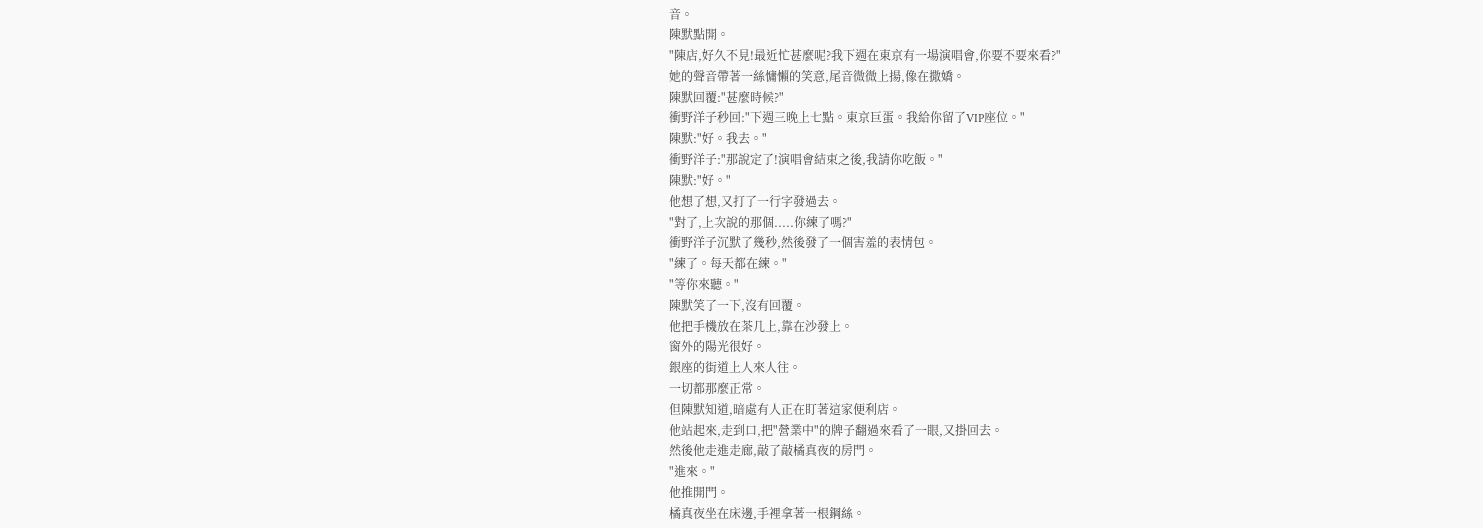音。
陳默點開。
"陳店,好久不見!最近忙甚麼呢?我下週在東京有一場演唱會,你要不要來看?"
她的聲音帶著一絲慵懶的笑意,尾音微微上揚,像在撒嬌。
陳默回覆:"甚麼時候?"
衝野洋子秒回:"下週三晚上七點。東京巨蛋。我給你留了VIP座位。"
陳默:"好。我去。"
衝野洋子:"那說定了!演唱會結束之後,我請你吃飯。"
陳默:"好。"
他想了想,又打了一行字發過去。
"對了,上次說的那個.....你練了嗎?"
衝野洋子沉默了幾秒,然後發了一個害羞的表情包。
"練了。每天都在練。"
"等你來聽。"
陳默笑了一下,沒有回覆。
他把手機放在茶几上,靠在沙發上。
窗外的陽光很好。
銀座的街道上人來人往。
一切都那麼正常。
但陳默知道,暗處有人正在盯著這家便利店。
他站起來,走到口,把"營業中"的牌子翻過來看了一眼,又掛回去。
然後他走進走廊,敲了敲橘真夜的房門。
"進來。"
他推開門。
橘真夜坐在床邊,手裡拿著一根鋼絲。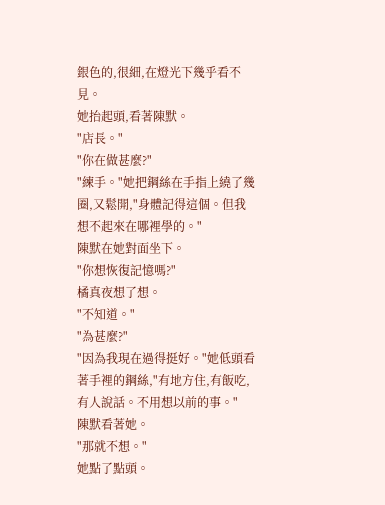銀色的,很細,在燈光下幾乎看不見。
她抬起頭,看著陳默。
"店長。"
"你在做甚麼?"
"練手。"她把鋼絲在手指上繞了幾圈,又鬆開,"身體記得這個。但我想不起來在哪裡學的。"
陳默在她對面坐下。
"你想恢復記憶嗎?"
橘真夜想了想。
"不知道。"
"為甚麼?"
"因為我現在過得挺好。"她低頭看著手裡的鋼絲,"有地方住,有飯吃,有人說話。不用想以前的事。"
陳默看著她。
"那就不想。"
她點了點頭。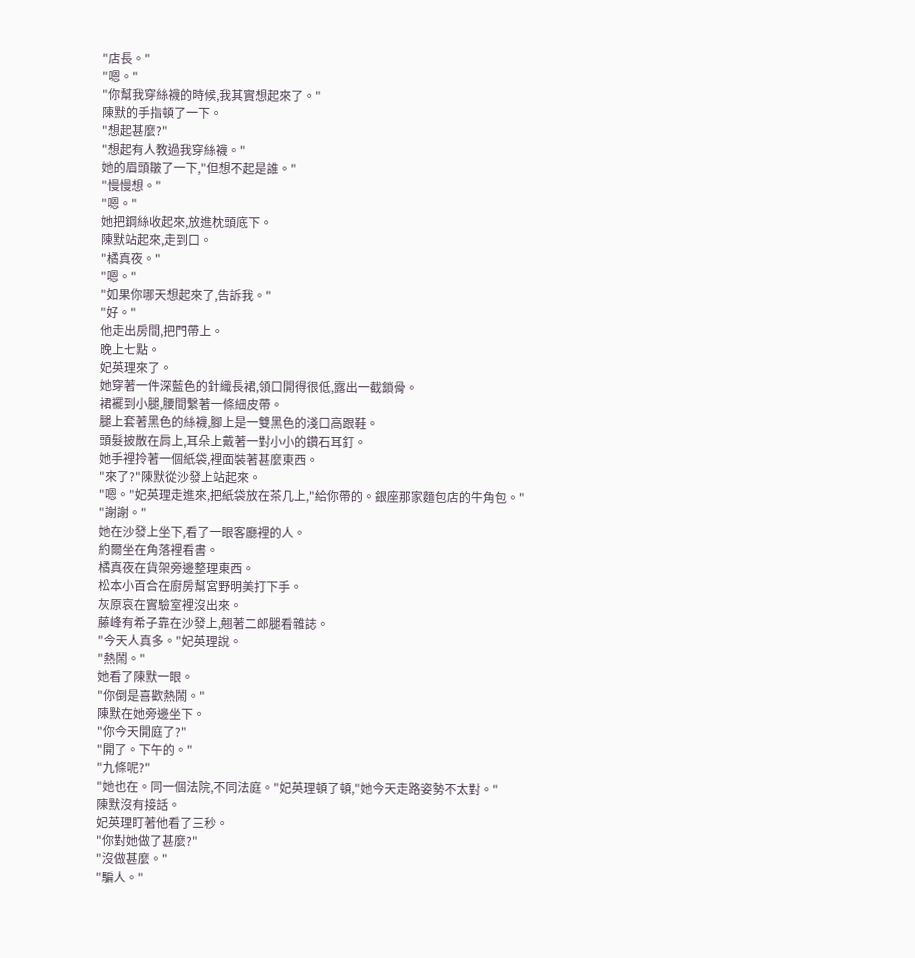"店長。"
"嗯。"
"你幫我穿絲襪的時候,我其實想起來了。"
陳默的手指頓了一下。
"想起甚麼?"
"想起有人教過我穿絲襪。"
她的眉頭皺了一下,"但想不起是誰。"
"慢慢想。"
"嗯。"
她把鋼絲收起來,放進枕頭底下。
陳默站起來,走到口。
"橘真夜。"
"嗯。"
"如果你哪天想起來了,告訴我。"
"好。"
他走出房間,把門帶上。
晚上七點。
妃英理來了。
她穿著一件深藍色的針織長裙,領口開得很低,露出一截鎖骨。
裙襬到小腿,腰間繫著一條細皮帶。
腿上套著黑色的絲襪,腳上是一雙黑色的淺口高跟鞋。
頭髮披散在肩上,耳朵上戴著一對小小的鑽石耳釘。
她手裡拎著一個紙袋,裡面裝著甚麼東西。
"來了?"陳默從沙發上站起來。
"嗯。"妃英理走進來,把紙袋放在茶几上,"給你帶的。銀座那家麵包店的牛角包。"
"謝謝。"
她在沙發上坐下,看了一眼客廳裡的人。
約爾坐在角落裡看書。
橘真夜在貨架旁邊整理東西。
松本小百合在廚房幫宮野明美打下手。
灰原哀在實驗室裡沒出來。
藤峰有希子靠在沙發上,翹著二郎腿看雜誌。
"今天人真多。"妃英理說。
"熱鬧。"
她看了陳默一眼。
"你倒是喜歡熱鬧。"
陳默在她旁邊坐下。
"你今天開庭了?"
"開了。下午的。"
"九條呢?"
"她也在。同一個法院,不同法庭。"妃英理頓了頓,"她今天走路姿勢不太對。"
陳默沒有接話。
妃英理盯著他看了三秒。
"你對她做了甚麼?"
"沒做甚麼。"
"騙人。"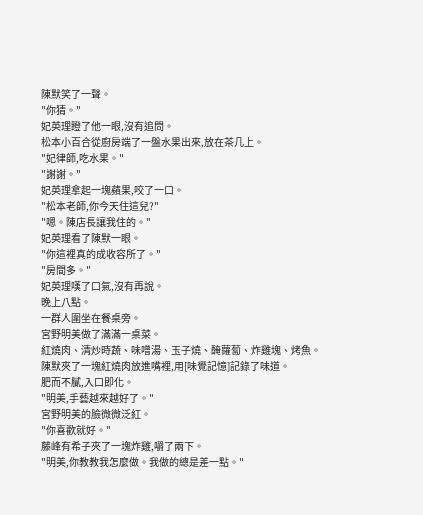陳默笑了一聲。
"你猜。"
妃英理瞪了他一眼,沒有追問。
松本小百合從廚房端了一盤水果出來,放在茶几上。
"妃律師,吃水果。"
"謝謝。"
妃英理拿起一塊蘋果,咬了一口。
"松本老師,你今天住這兒?"
"嗯。陳店長讓我住的。"
妃英理看了陳默一眼。
"你這裡真的成收容所了。"
"房間多。"
妃英理嘆了口氣,沒有再說。
晚上八點。
一群人圍坐在餐桌旁。
宮野明美做了滿滿一桌菜。
紅燒肉、清炒時蔬、味噌湯、玉子燒、醃蘿蔔、炸雞塊、烤魚。
陳默夾了一塊紅燒肉放進嘴裡,用[味覺記憶]記錄了味道。
肥而不膩,入口即化。
"明美,手藝越來越好了。"
宮野明美的臉微微泛紅。
"你喜歡就好。"
藤峰有希子夾了一塊炸雞,嚼了兩下。
"明美,你教教我怎麼做。我做的總是差一點。"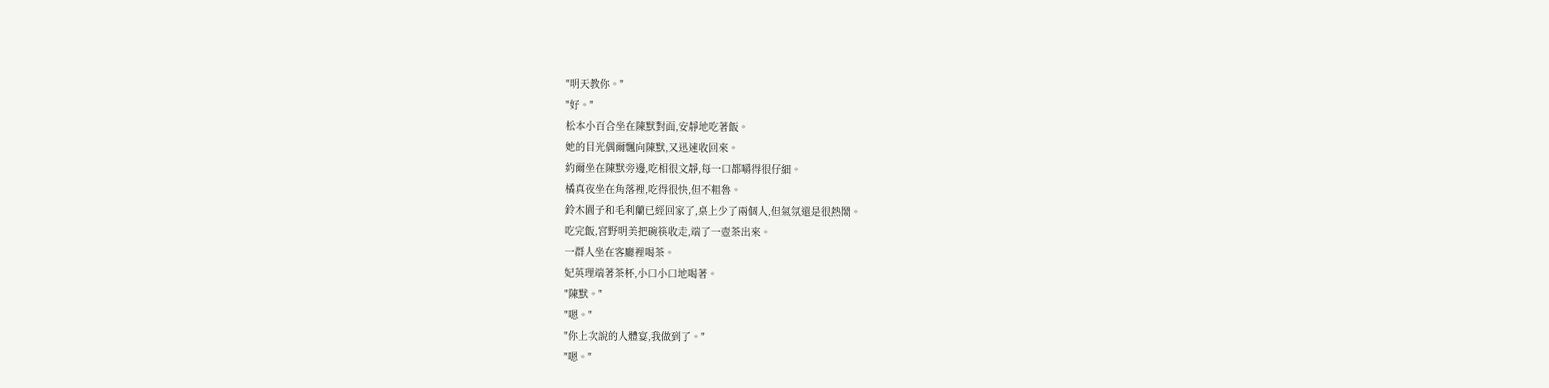"明天教你。"
"好。"
松本小百合坐在陳默對面,安靜地吃著飯。
她的目光偶爾飄向陳默,又迅速收回來。
約爾坐在陳默旁邊,吃相很文靜,每一口都嚼得很仔細。
橘真夜坐在角落裡,吃得很快,但不粗魯。
鈴木園子和毛利蘭已經回家了,桌上少了兩個人,但氣氛還是很熱鬧。
吃完飯,宮野明美把碗筷收走,端了一壺茶出來。
一群人坐在客廳裡喝茶。
妃英理端著茶杯,小口小口地喝著。
"陳默。"
"嗯。"
"你上次說的人體宴,我做到了。"
"嗯。"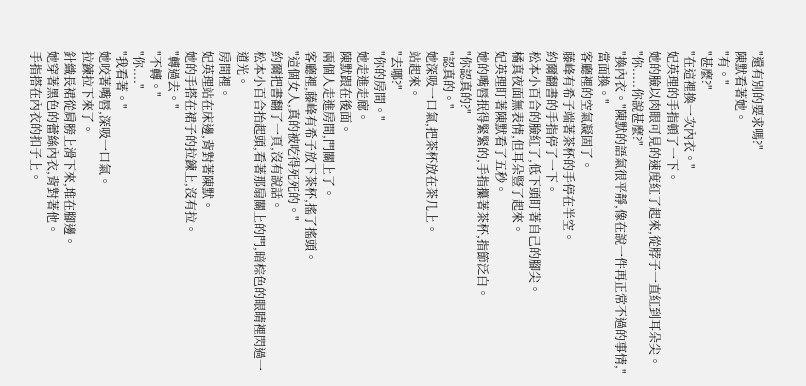"還有別的要求嗎?"
陳默看著她。
"有。"
"甚麼?"
"在這裡換一次內衣。"
妃英理的手指頓了一下。
她的臉以肉眼可見的速度紅了起來,從脖子一直紅到耳朵尖。
"你.....你說甚麼?"
"換內衣。"陳默的語氣很平靜,像在說一件再正常不過的事情,"當面換。"
客廳裡的空氣凝固了。
藤峰有希子端著茶杯的手停在半空。
約爾翻書的手指停了一下。
松本小百合的臉紅了,低下頭盯著自己的腳尖。
橘真夜面無表情,但耳朵豎了起來。
妃英理盯著陳默看了五秒。
她的嘴唇抿得緊緊的,手指攥著茶杯,指節泛白。
"你認真的?"
"認真的。"
她深吸一口氣,把茶杯放在茶几上。
站起來。
"去哪?"
"你的房間。"
她走進走廊。
陳默跟在後面。
兩個人走進房間,門關上了。
客廳裡,藤峰有希子放下茶杯,搖了搖頭。
"這個女人,真的被吃得死死的。"
約爾把書翻了一頁,沒有說話。
松本小百合抬起頭,看著那扇關上的門,暗棕色的眼睛裡閃過一道光。
房間裡。
妃英理站在床邊,背對著陳默。
她的手搭在裙子的拉鍊上,沒有拉。
"轉過去。"
"不轉。"
"你...."
"我看著。"
她咬著嘴唇,深吸一口氣。
拉鍊拉下來了。
針織長裙從肩膀上滑下來,堆在腳邊。
她穿著黑色的蕾絲內衣,背對著他。
手指搭在內衣的扣子上。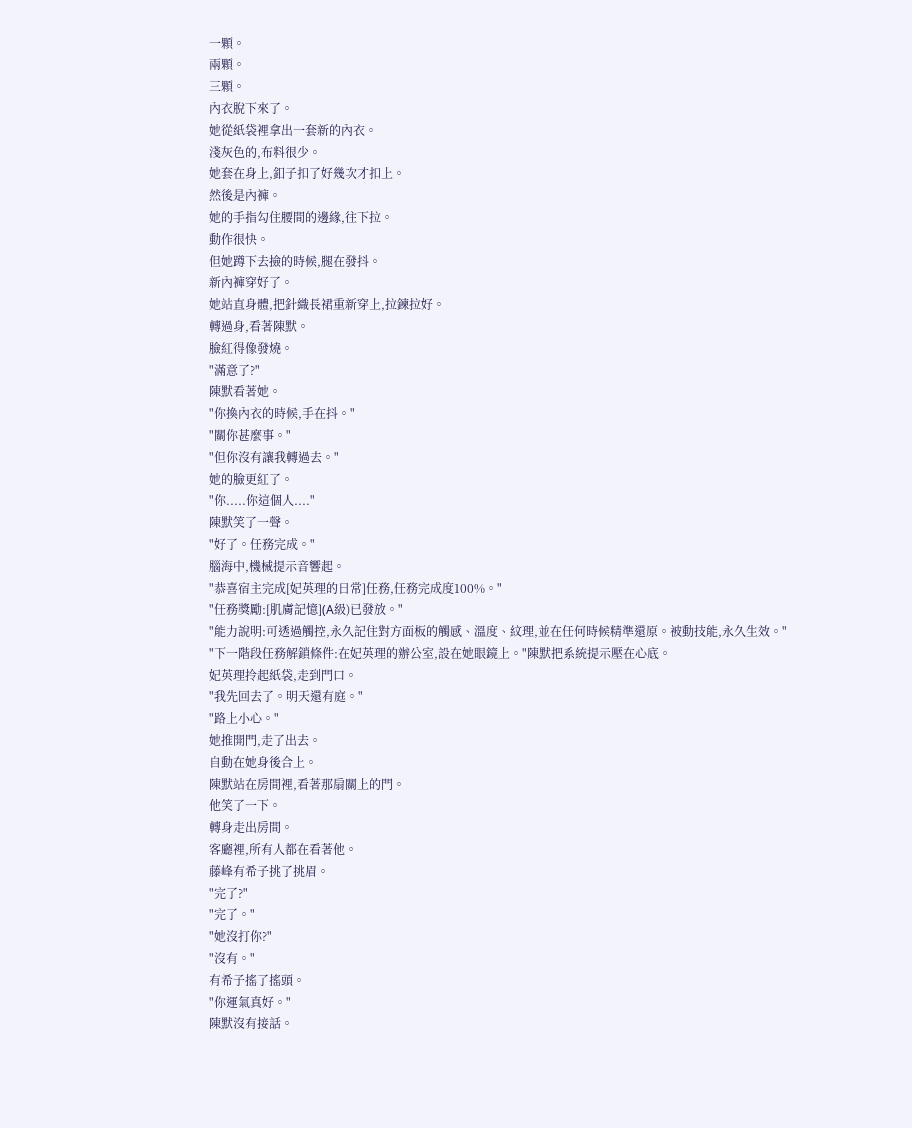一顆。
兩顆。
三顆。
內衣脫下來了。
她從紙袋裡拿出一套新的內衣。
淺灰色的,布料很少。
她套在身上,釦子扣了好幾次才扣上。
然後是內褲。
她的手指勾住腰間的邊緣,往下拉。
動作很快。
但她蹲下去撿的時候,腿在發抖。
新內褲穿好了。
她站直身體,把針織長裙重新穿上,拉鍊拉好。
轉過身,看著陳默。
臉紅得像發燒。
"滿意了?"
陳默看著她。
"你換內衣的時候,手在抖。"
"關你甚麼事。"
"但你沒有讓我轉過去。"
她的臉更紅了。
"你.....你這個人...."
陳默笑了一聲。
"好了。任務完成。"
腦海中,機械提示音響起。
"恭喜宿主完成[妃英理的日常]任務,任務完成度100%。"
"任務獎勵:[肌膚記憶](A級)已發放。"
"能力說明:可透過觸控,永久記住對方面板的觸感、溫度、紋理,並在任何時候精準還原。被動技能,永久生效。"
"下一階段任務解鎖條件:在妃英理的辦公室,設在她眼鏡上。"陳默把系統提示壓在心底。
妃英理拎起紙袋,走到門口。
"我先回去了。明天還有庭。"
"路上小心。"
她推開門,走了出去。
自動在她身後合上。
陳默站在房間裡,看著那扇關上的門。
他笑了一下。
轉身走出房間。
客廳裡,所有人都在看著他。
藤峰有希子挑了挑眉。
"完了?"
"完了。"
"她沒打你?"
"沒有。"
有希子搖了搖頭。
"你運氣真好。"
陳默沒有接話。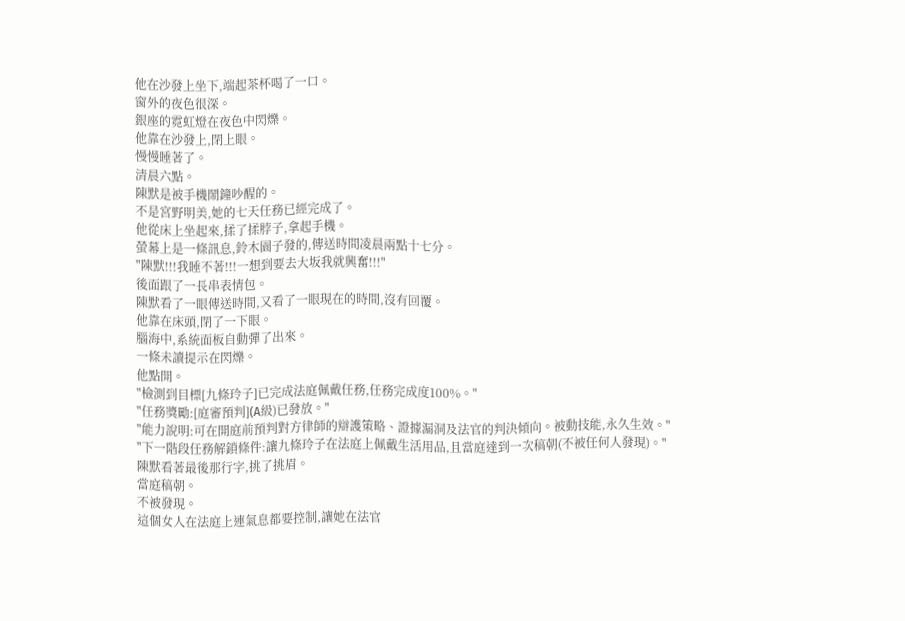他在沙發上坐下,端起茶杯喝了一口。
窗外的夜色很深。
銀座的霓虹燈在夜色中閃爍。
他靠在沙發上,閉上眼。
慢慢睡著了。
清晨六點。
陳默是被手機鬧鐘吵醒的。
不是宮野明美,她的七天任務已經完成了。
他從床上坐起來,揉了揉脖子,拿起手機。
螢幕上是一條訊息,鈴木園子發的,傳送時間凌晨兩點十七分。
"陳默!!!我睡不著!!!一想到要去大坂我就興奮!!!"
後面跟了一長串表情包。
陳默看了一眼傳送時間,又看了一眼現在的時間,沒有回覆。
他靠在床頭,閉了一下眼。
腦海中,系統面板自動彈了出來。
一條未讀提示在閃爍。
他點開。
"檢測到目標[九條玲子]已完成法庭佩戴任務,任務完成度100%。"
"任務獎勵:[庭審預判](A級)已發放。"
"能力說明:可在開庭前預判對方律師的辯護策略、證據漏洞及法官的判決傾向。被動技能,永久生效。"
"下一階段任務解鎖條件:讓九條玲子在法庭上佩戴生活用品,且當庭達到一次稿朝(不被任何人發現)。"
陳默看著最後那行字,挑了挑眉。
當庭稿朝。
不被發現。
這個女人在法庭上連氣息都要控制,讓她在法官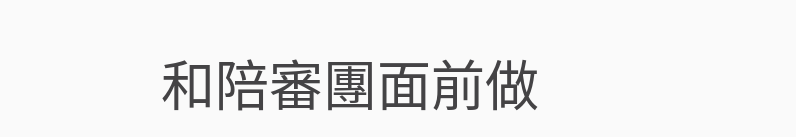和陪審團面前做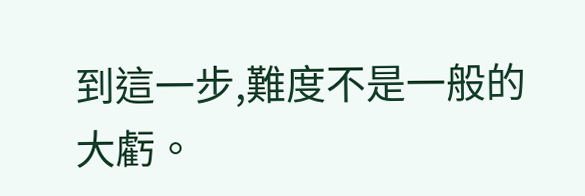到這一步,難度不是一般的大虧。